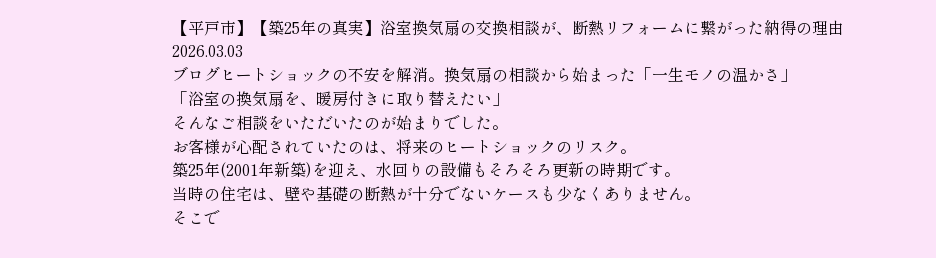【平戸市】【築25年の真実】浴室換気扇の交換相談が、断熱リフォームに繋がった納得の理由
2026.03.03
ブログヒートショックの不安を解消。換気扇の相談から始まった「一生モノの温かさ」
「浴室の換気扇を、暖房付きに取り替えたい」
そんなご相談をいただいたのが始まりでした。
お客様が心配されていたのは、将来のヒートショックのリスク。
築25年(2001年新築)を迎え、水回りの設備もそろそろ更新の時期です。
当時の住宅は、壁や基礎の断熱が十分でないケースも少なくありません。
そこで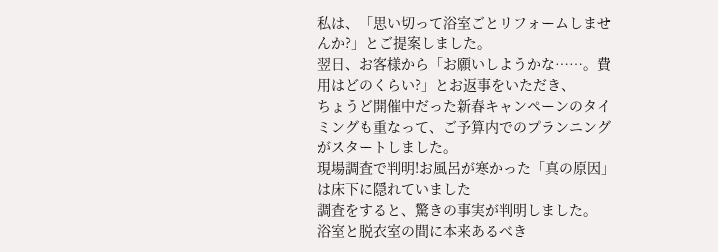私は、「思い切って浴室ごとリフォームしませんか?」とご提案しました。
翌日、お客様から「お願いしようかな……。費用はどのくらい?」とお返事をいただき、
ちょうど開催中だった新春キャンペーンのタイミングも重なって、ご予算内でのプランニングがスタートしました。
現場調査で判明!お風呂が寒かった「真の原因」は床下に隠れていました
調査をすると、驚きの事実が判明しました。
浴室と脱衣室の間に本来あるべき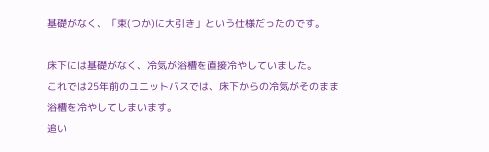基礎がなく、「束(つか)に大引き」という仕様だったのです。

床下には基礎がなく、冷気が浴槽を直接冷やしていました。
これでは25年前のユニットバスでは、床下からの冷気がそのまま浴槽を冷やしてしまいます。
追い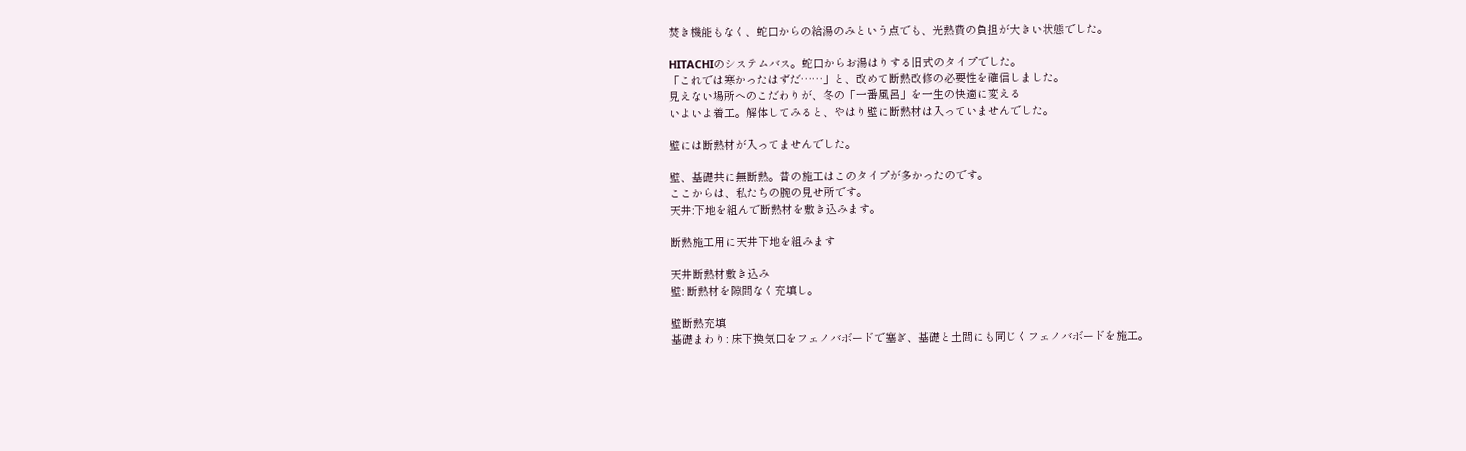焚き機能もなく、蛇口からの給湯のみという点でも、光熱費の負担が大きい状態でした。

HITACHIのシステムバス。蛇口からお湯はりする旧式のタイプでした。
「これでは寒かったはずだ……」と、改めて断熱改修の必要性を確信しました。
見えない場所へのこだわりが、冬の「一番風呂」を一生の快適に変える
いよいよ着工。解体してみると、やはり壁に断熱材は入っていませんでした。

壁には断熱材が入ってませんでした。

壁、基礎共に無断熱。昔の施工はこのタイプが多かったのです。
ここからは、私たちの腕の見せ所です。
天井:下地を組んで断熱材を敷き込みます。

断熱施工用に天井下地を組みます

天井断熱材敷き込み
壁: 断熱材を隙間なく充填し。

壁断熱充填
基礎まわり: 床下換気口をフェノバボードで塞ぎ、基礎と土間にも同じくフェノバボードを施工。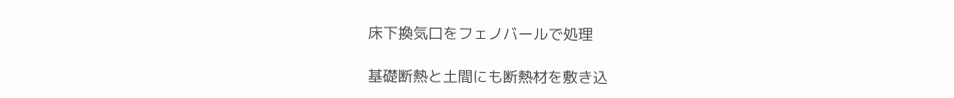床下換気口をフェノバールで処理

基礎断熱と土間にも断熱材を敷き込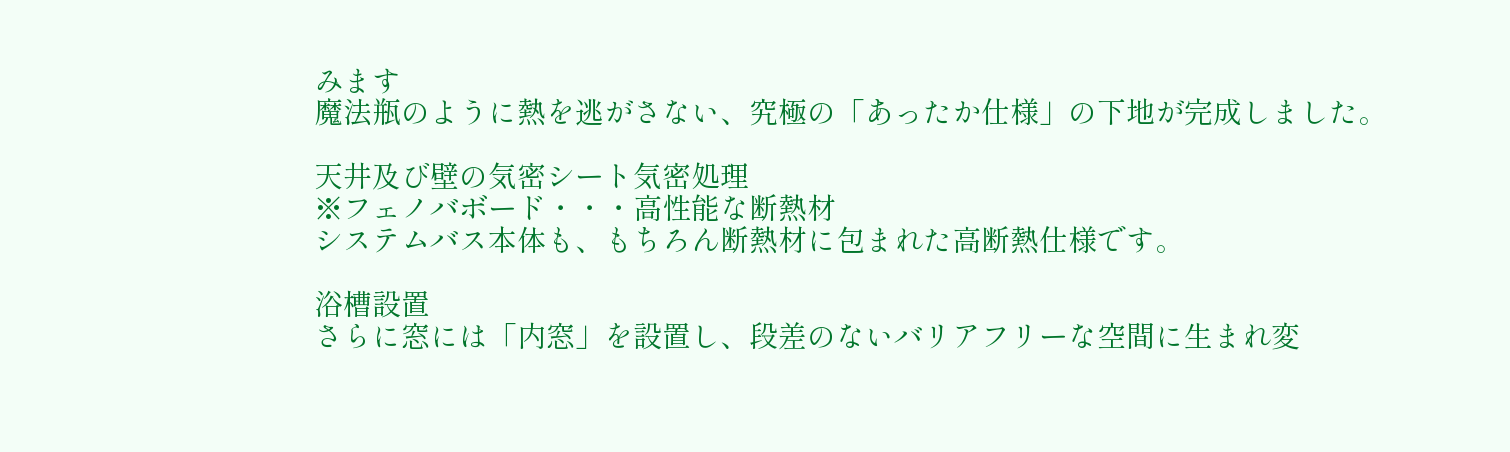みます
魔法瓶のように熱を逃がさない、究極の「あったか仕様」の下地が完成しました。

天井及び壁の気密シート気密処理
※フェノバボード・・・高性能な断熱材
システムバス本体も、もちろん断熱材に包まれた高断熱仕様です。

浴槽設置
さらに窓には「内窓」を設置し、段差のないバリアフリーな空間に生まれ変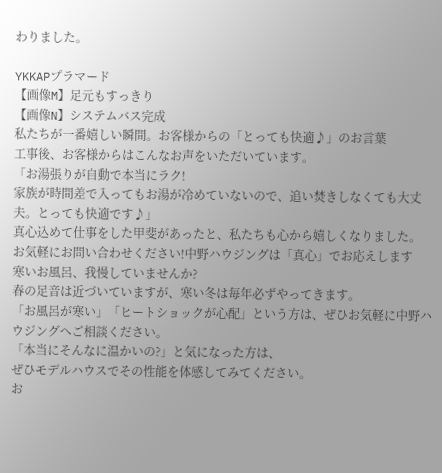わりました。

YKKAPプラマード
【画像M】足元もすっきり
【画像N】システムバス完成
私たちが一番嬉しい瞬間。お客様からの「とっても快適♪」のお言葉
工事後、お客様からはこんなお声をいただいています。
「お湯張りが自動で本当にラク!
家族が時間差で入ってもお湯が冷めていないので、追い焚きしなくても大丈夫。とっても快適です♪」
真心込めて仕事をした甲斐があったと、私たちも心から嬉しくなりました。
お気軽にお問い合わせください!中野ハウジングは「真心」でお応えします
寒いお風呂、我慢していませんか?
春の足音は近づいていますが、寒い冬は毎年必ずやってきます。
「お風呂が寒い」「ヒートショックが心配」という方は、ぜひお気軽に中野ハウジングへご相談ください。
「本当にそんなに温かいの?」と気になった方は、
ぜひモデルハウスでその性能を体感してみてください。
お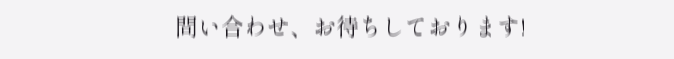問い合わせ、お待ちしております!